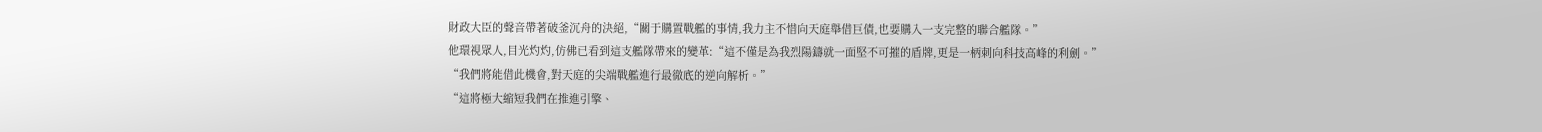財政大臣的聲音帶著破釜沉舟的決絕,“關于購置戰艦的事情,我力主不惜向天庭舉借巨債,也要購入一支完整的聯合艦隊。”
他環視眾人,目光灼灼,仿佛已看到這支艦隊帶來的變革:“這不僅是為我烈陽鑄就一面堅不可摧的盾牌,更是一柄刺向科技高峰的利劍。”
“我們將能借此機會,對天庭的尖端戰艦進行最徹底的逆向解析。”
“這將極大縮短我們在推進引擎、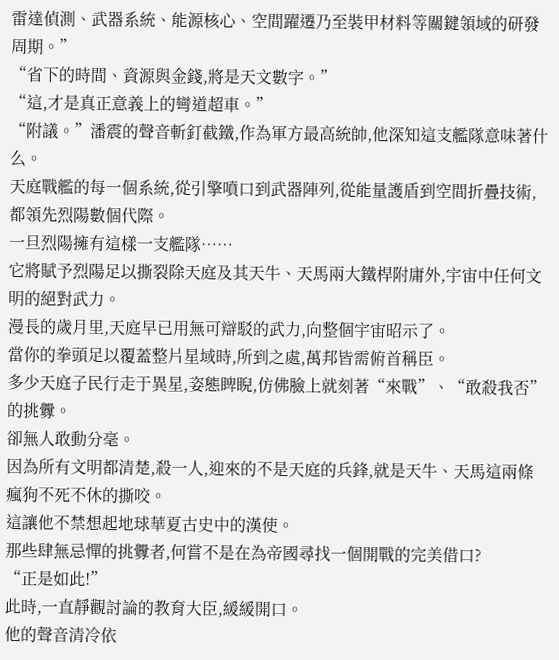雷達偵測、武器系統、能源核心、空間躍遷乃至裝甲材料等關鍵領域的研發周期。”
“省下的時間、資源與金錢,將是天文數字。”
“這,才是真正意義上的彎道超車。”
“附議。”潘震的聲音斬釘截鐵,作為軍方最高統帥,他深知這支艦隊意味著什么。
天庭戰艦的每一個系統,從引擎噴口到武器陣列,從能量護盾到空間折疊技術,都領先烈陽數個代際。
一旦烈陽擁有這樣一支艦隊……
它將賦予烈陽足以撕裂除天庭及其天牛、天馬兩大鐵桿附庸外,宇宙中任何文明的絕對武力。
漫長的歲月里,天庭早已用無可辯駁的武力,向整個宇宙昭示了。
當你的拳頭足以覆蓋整片星域時,所到之處,萬邦皆需俯首稱臣。
多少天庭子民行走于異星,姿態睥睨,仿佛臉上就刻著“來戰”、“敢殺我否”的挑釁。
卻無人敢動分毫。
因為所有文明都清楚,殺一人,迎來的不是天庭的兵鋒,就是天牛、天馬這兩條瘋狗不死不休的撕咬。
這讓他不禁想起地球華夏古史中的漢使。
那些肆無忌憚的挑釁者,何嘗不是在為帝國尋找一個開戰的完美借口?
“正是如此!”
此時,一直靜觀討論的教育大臣,緩緩開口。
他的聲音清冷依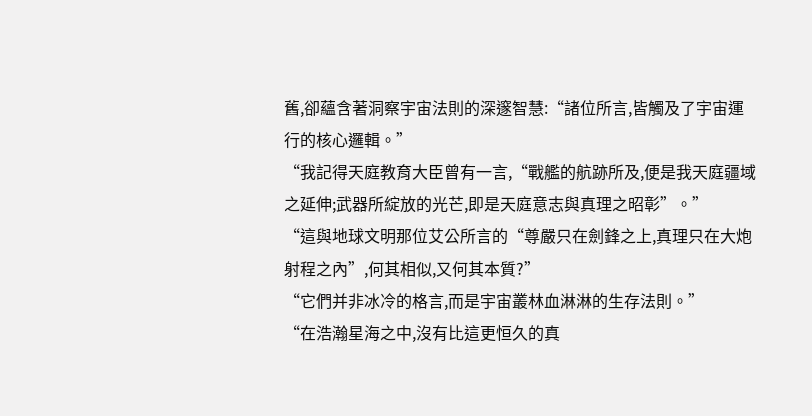舊,卻蘊含著洞察宇宙法則的深邃智慧:“諸位所言,皆觸及了宇宙運行的核心邏輯。”
“我記得天庭教育大臣曾有一言,“戰艦的航跡所及,便是我天庭疆域之延伸;武器所綻放的光芒,即是天庭意志與真理之昭彰”。”
“這與地球文明那位艾公所言的“尊嚴只在劍鋒之上,真理只在大炮射程之內”,何其相似,又何其本質?”
“它們并非冰冷的格言,而是宇宙叢林血淋淋的生存法則。”
“在浩瀚星海之中,沒有比這更恒久的真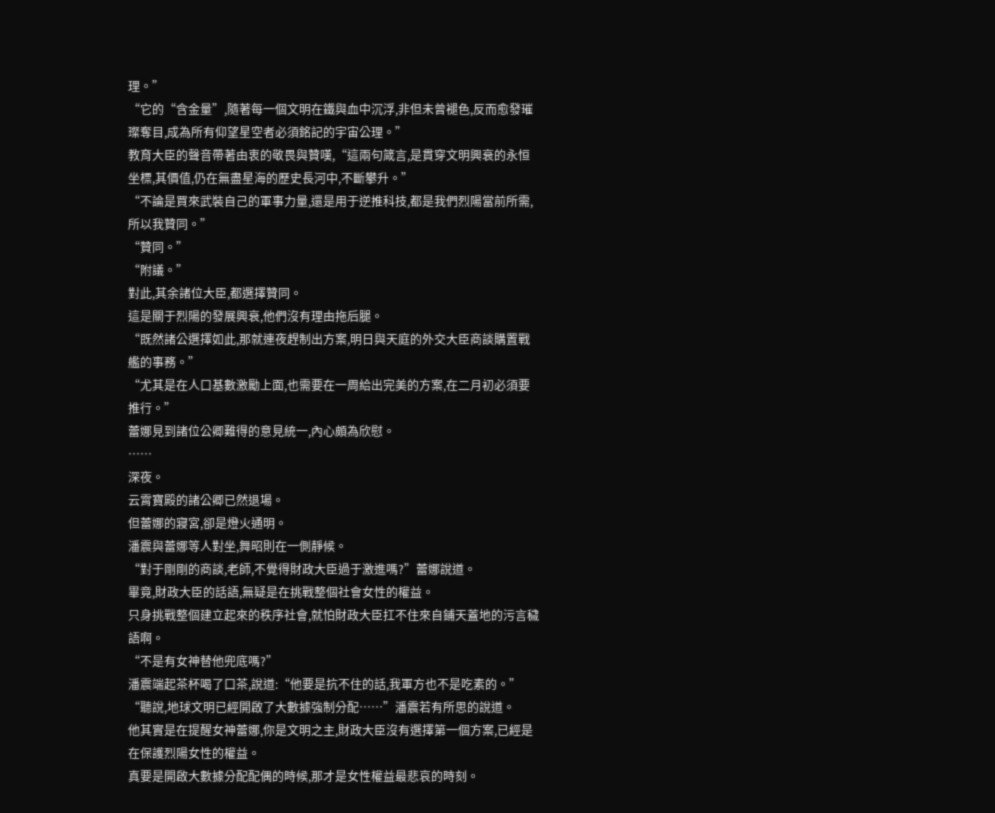理。”
“它的“含金量”,隨著每一個文明在鐵與血中沉浮,非但未曾褪色,反而愈發璀璨奪目,成為所有仰望星空者必須銘記的宇宙公理。”
教育大臣的聲音帶著由衷的敬畏與贊嘆,“這兩句箴言,是貫穿文明興衰的永恒坐標,其價值,仍在無盡星海的歷史長河中,不斷攀升。”
“不論是買來武裝自己的軍事力量,還是用于逆推科技,都是我們烈陽當前所需,所以我贊同。”
“贊同。”
“附議。”
對此,其余諸位大臣,都選擇贊同。
這是關于烈陽的發展興衰,他們沒有理由拖后腿。
“既然諸公選擇如此,那就連夜趕制出方案,明日與天庭的外交大臣商談購置戰艦的事務。”
“尤其是在人口基數激勵上面,也需要在一周給出完美的方案,在二月初必須要推行。”
蕾娜見到諸位公卿難得的意見統一,內心頗為欣慰。
……
深夜。
云霄寶殿的諸公卿已然退場。
但蕾娜的寢宮,卻是燈火通明。
潘震與蕾娜等人對坐,舞昭則在一側靜候。
“對于剛剛的商談,老師,不覺得財政大臣過于激進嗎?”蕾娜說道。
畢竟,財政大臣的話語,無疑是在挑戰整個社會女性的權益。
只身挑戰整個建立起來的秩序社會,就怕財政大臣扛不住來自鋪天蓋地的污言穢語啊。
“不是有女神替他兜底嗎?”
潘震端起茶杯喝了口茶,說道:“他要是抗不住的話,我軍方也不是吃素的。”
“聽說,地球文明已經開啟了大數據強制分配……”潘震若有所思的說道。
他其實是在提醒女神蕾娜,你是文明之主,財政大臣沒有選擇第一個方案,已經是在保護烈陽女性的權益。
真要是開啟大數據分配配偶的時候,那才是女性權益最悲哀的時刻。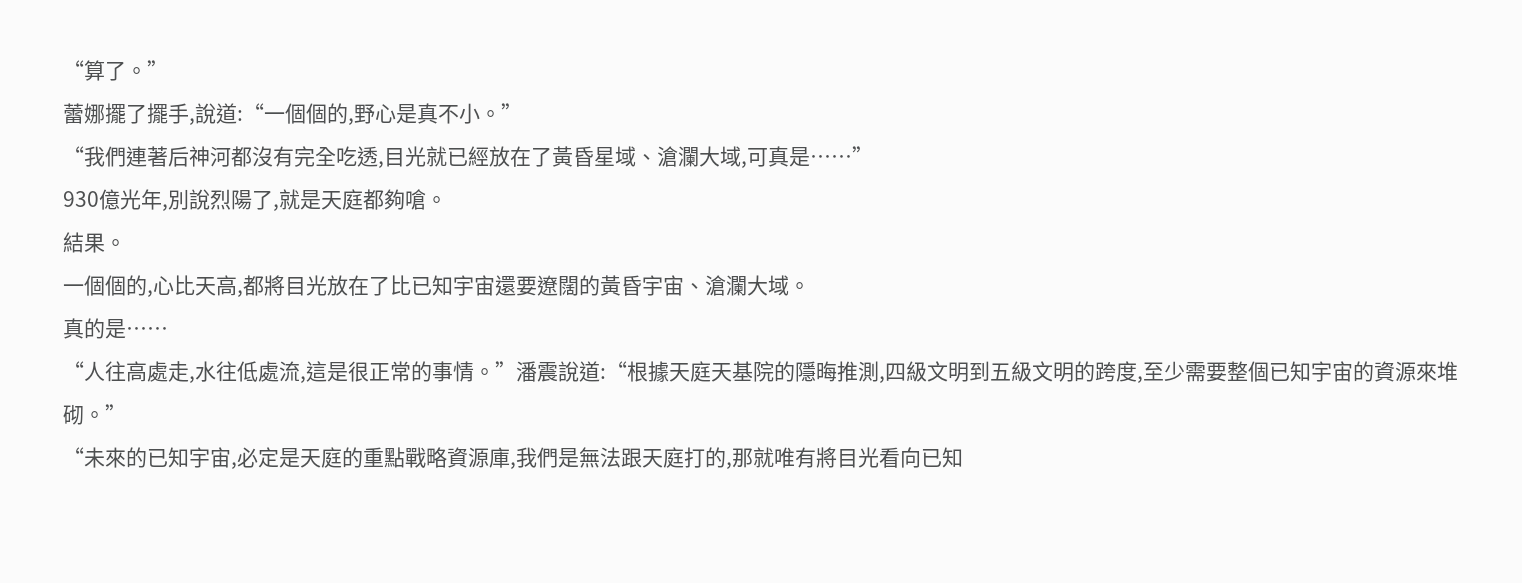“算了。”
蕾娜擺了擺手,說道:“一個個的,野心是真不小。”
“我們連著后神河都沒有完全吃透,目光就已經放在了黃昏星域、滄瀾大域,可真是……”
930億光年,別說烈陽了,就是天庭都夠嗆。
結果。
一個個的,心比天高,都將目光放在了比已知宇宙還要遼闊的黃昏宇宙、滄瀾大域。
真的是……
“人往高處走,水往低處流,這是很正常的事情。”潘震說道:“根據天庭天基院的隱晦推測,四級文明到五級文明的跨度,至少需要整個已知宇宙的資源來堆砌。”
“未來的已知宇宙,必定是天庭的重點戰略資源庫,我們是無法跟天庭打的,那就唯有將目光看向已知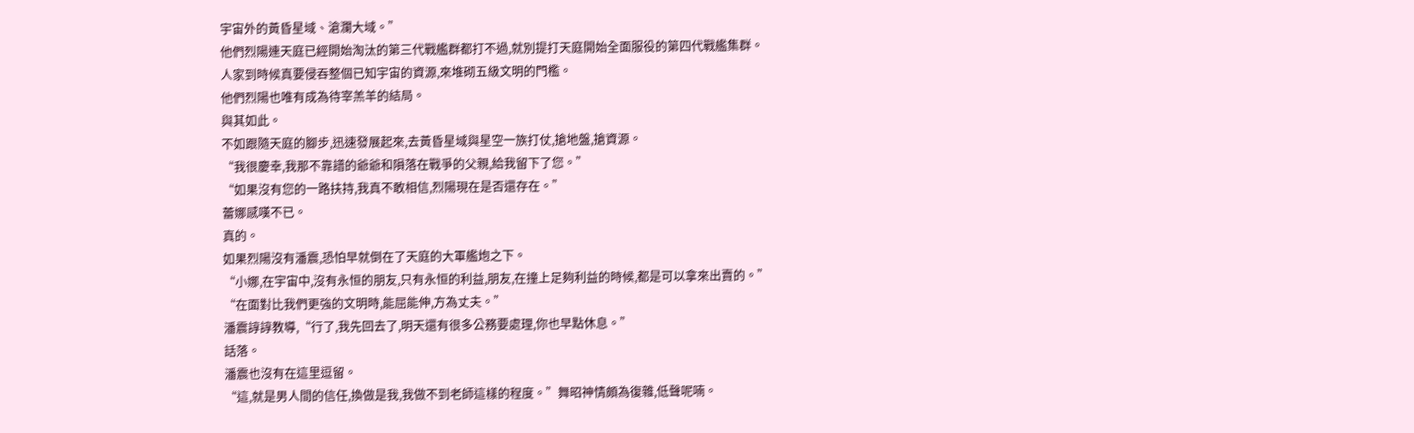宇宙外的黃昏星域、滄瀾大域。”
他們烈陽連天庭已經開始淘汰的第三代戰艦群都打不過,就別提打天庭開始全面服役的第四代戰艦集群。
人家到時候真要侵吞整個已知宇宙的資源,來堆砌五級文明的門檻。
他們烈陽也唯有成為待宰羔羊的結局。
與其如此。
不如跟隨天庭的腳步,迅速發展起來,去黃昏星域與星空一族打仗,搶地盤,搶資源。
“我很慶幸,我那不靠譜的爺爺和隕落在戰爭的父親,給我留下了您。”
“如果沒有您的一路扶持,我真不敢相信,烈陽現在是否還存在。”
蕾娜感嘆不已。
真的。
如果烈陽沒有潘震,恐怕早就倒在了天庭的大軍艦炮之下。
“小娜,在宇宙中,沒有永恒的朋友,只有永恒的利益,朋友,在撞上足夠利益的時候,都是可以拿來出賣的。”
“在面對比我們更強的文明時,能屈能伸,方為丈夫。”
潘震諄諄教導,“行了,我先回去了,明天還有很多公務要處理,你也早點休息。”
話落。
潘震也沒有在這里逗留。
“這,就是男人間的信任,換做是我,我做不到老師這樣的程度。”舞昭神情頗為復雜,低聲呢喃。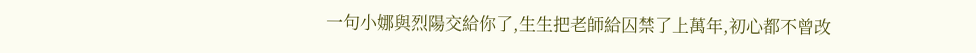一句小娜與烈陽交給你了,生生把老師給囚禁了上萬年,初心都不曾改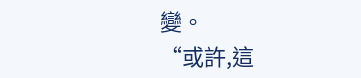變。
“或許,這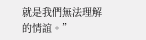就是我們無法理解的情誼。”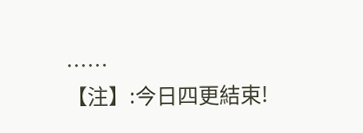……
【注】:今日四更結束!